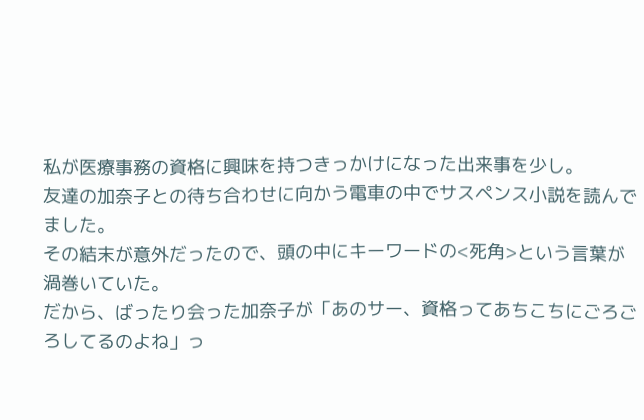私が医療事務の資格に興味を持つきっかけになった出来事を少し。
友達の加奈子との待ち合わせに向かう電車の中でサスペンス小説を読んでました。
その結末が意外だったので、頭の中にキーワードの<死角>という言葉が渦巻いていた。
だから、ばったり会った加奈子が「あのサー、資格ってあちこちにごろごろしてるのよね」っ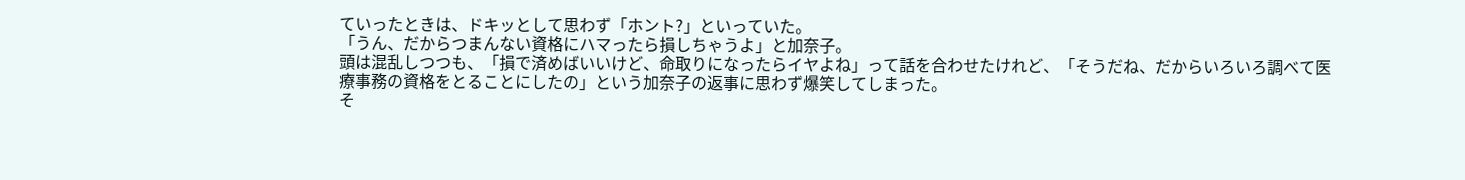ていったときは、ドキッとして思わず「ホント?」といっていた。
「うん、だからつまんない資格にハマったら損しちゃうよ」と加奈子。
頭は混乱しつつも、「損で済めばいいけど、命取りになったらイヤよね」って話を合わせたけれど、「そうだね、だからいろいろ調べて医療事務の資格をとることにしたの」という加奈子の返事に思わず爆笑してしまった。
そ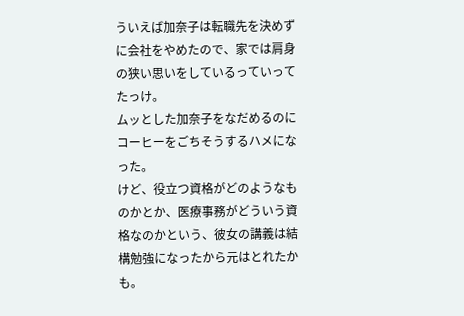ういえば加奈子は転職先を決めずに会社をやめたので、家では肩身の狭い思いをしているっていってたっけ。
ムッとした加奈子をなだめるのにコーヒーをごちそうするハメになった。
けど、役立つ資格がどのようなものかとか、医療事務がどういう資格なのかという、彼女の講義は結構勉強になったから元はとれたかも。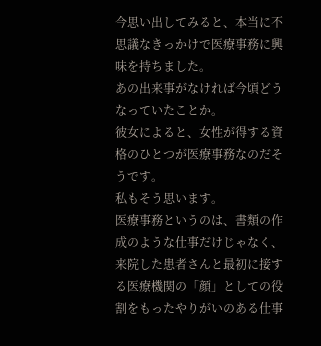今思い出してみると、本当に不思議なきっかけで医療事務に興味を持ちました。
あの出来事がなければ今頃どうなっていたことか。
彼女によると、女性が得する資格のひとつが医療事務なのだそうです。
私もそう思います。
医療事務というのは、書類の作成のような仕事だけじゃなく、来院した患者さんと最初に接する医療機関の「顔」としての役割をもったやりがいのある仕事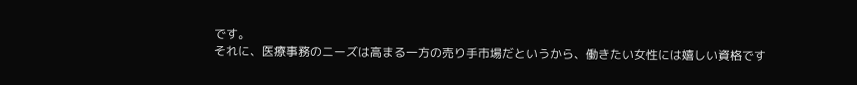です。
それに、医療事務のニーズは高まる一方の売り手市場だというから、働きたい女性には嬉しい資格です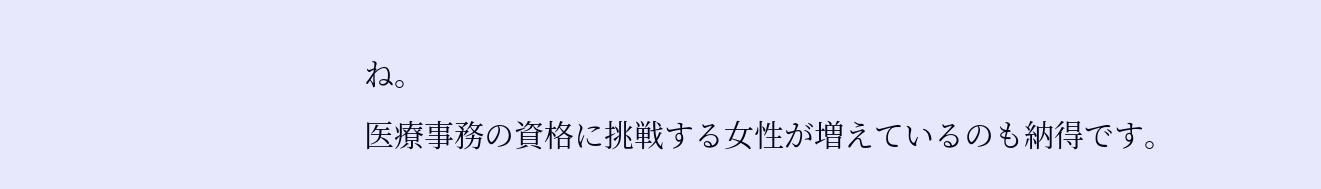ね。
医療事務の資格に挑戦する女性が増えているのも納得です。